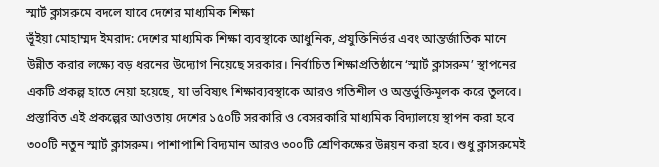স্মার্ট ক্লাসরুমে বদলে যাবে দেশের মাধ্যমিক শিক্ষা
ভূঁইয়া মোহাম্মদ ইমরাদ: দেশের মাধ্যমিক শিক্ষা ব্যবস্থাকে আধুনিক, প্রযুক্তিনির্ভর এবং আন্তর্জাতিক মানে উন্নীত করার লক্ষ্যে বড় ধরনের উদ্যোগ নিয়েছে সরকার। নির্বাচিত শিক্ষাপ্রতিষ্ঠানে ‘স্মার্ট ক্লাসরুম’ স্থাপনের একটি প্রকল্প হাতে নেয়া হয়েছে, যা ভবিষ্যৎ শিক্ষাব্যবস্থাকে আরও গতিশীল ও অন্তর্ভুক্তিমূলক করে তুলবে।
প্রস্তাবিত এই প্রকল্পের আওতায় দেশের ১৫০টি সরকারি ও বেসরকারি মাধ্যমিক বিদ্যালয়ে স্থাপন করা হবে ৩০০টি নতুন স্মার্ট ক্লাসরুম। পাশাপাশি বিদ্যমান আরও ৩০০টি শ্রেণিকক্ষের উন্নয়ন করা হবে। শুধু ক্লাসরুমেই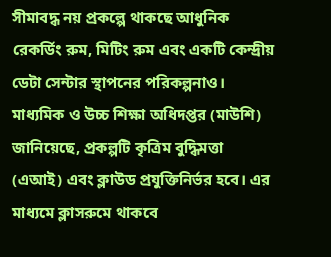সীমাবদ্ধ নয় প্রকল্পে থাকছে আধুনিক রেকর্ডিং রুম, মিটিং রুম এবং একটি কেন্দ্রীয় ডেটা সেন্টার স্থাপনের পরিকল্পনাও।
মাধ্যমিক ও উচ্চ শিক্ষা অধিদপ্তর (মাউশি) জানিয়েছে, প্রকল্পটি কৃত্রিম বুদ্ধিমত্তা (এআই) এবং ক্লাউড প্রযুক্তিনির্ভর হবে। এর মাধ্যমে ক্লাসরুমে থাকবে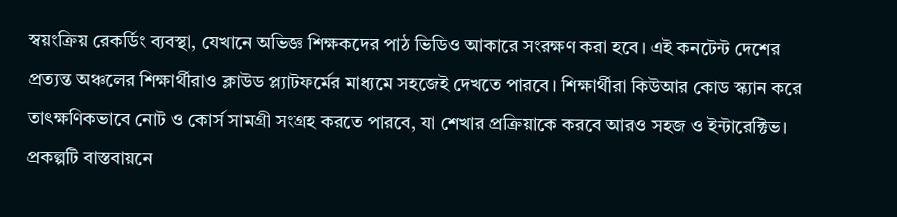স্বয়ংক্রিয় রেকর্ডিং ব্যবস্থা, যেখানে অভিজ্ঞ শিক্ষকদের পাঠ ভিডিও আকারে সংরক্ষণ করা হবে। এই কনটেন্ট দেশের প্রত্যন্ত অঞ্চলের শিক্ষার্থীরাও ক্লাউড প্ল্যাটফর্মের মাধ্যমে সহজেই দেখতে পারবে। শিক্ষার্থীরা কিউআর কোড স্ক্যান করে তাৎক্ষণিকভাবে নোট ও কোর্স সামগ্রী সংগ্রহ করতে পারবে, যা শেখার প্রক্রিয়াকে করবে আরও সহজ ও ইন্টারেক্টিভ।
প্রকল্পটি বাস্তবায়নে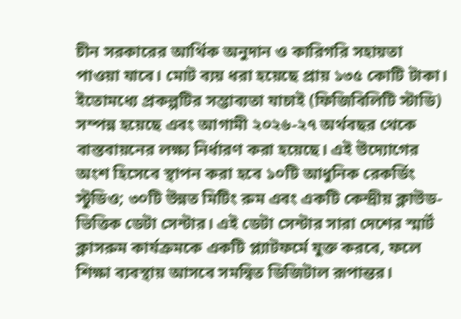চীন সরকারের আর্থিক অনুদান ও কারিগরি সহায়তা পাওয়া যাবে। মোট ব্যয় ধরা হয়েছে প্রায় ১৩৫ কোটি টাকা। ইতোমধ্যে প্রকল্পটির সম্ভাব্যতা যাচাই (ফিজিবিলিটি স্টাডি) সম্পন্ন হয়েছে এবং আগামী ২০২৬-২৭ অর্থবছর থেকে বাস্তবায়নের লক্ষ্য নির্ধারণ করা হয়েছে। এই উদ্যোগের অংশ হিসেবে স্থাপন করা হবে ১০টি আধুনিক রেকর্ডিং স্টুডিও; ৩০টি উন্নত মিটিং রুম এবং একটি কেন্দ্রীয় ক্লাউড-ভিত্তিক ডেটা সেন্টার। এই ডেটা সেন্টার সারা দেশের স্মার্ট ক্লাসরুম কার্যক্রমকে একটি প্ল্যাটফর্মে যুক্ত করবে, ফলে শিক্ষা ব্যবস্থায় আসবে সমন্বিত ডিজিটাল রূপান্তর।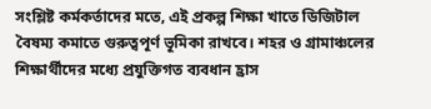সংশ্লিষ্ট কর্মকর্তাদের মতে, এই প্রকল্প শিক্ষা খাতে ডিজিটাল বৈষম্য কমাতে গুরুত্বপূর্ণ ভূমিকা রাখবে। শহর ও গ্রামাঞ্চলের শিক্ষার্থীদের মধ্যে প্রযুক্তিগত ব্যবধান হ্রাস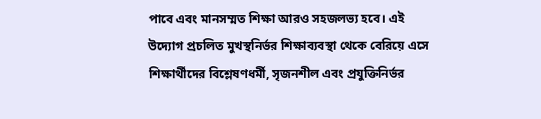পাবে এবং মানসম্মত শিক্ষা আরও সহজলভ্য হবে। এই উদ্যোগ প্রচলিত মুখস্থনির্ভর শিক্ষাব্যবস্থা থেকে বেরিয়ে এসে শিক্ষার্থীদের বিশ্লেষণধর্মী, সৃজনশীল এবং প্রযুক্তিনির্ভর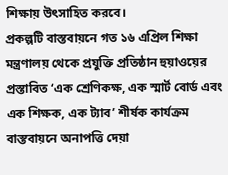শিক্ষায় উৎসাহিত করবে।
প্রকল্পটি বাস্তবায়নে গত ১৬ এপ্রিল শিক্ষা মন্ত্রণালয় থেকে প্রযুক্তি প্রতিষ্ঠান হুয়াওয়ের প্রস্তাবিত ‘এক শ্রেণিকক্ষ, এক স্মার্ট বোর্ড এবং এক শিক্ষক, এক ট্যাব’ শীর্ষক কার্যক্রম বাস্তবায়নে অনাপত্তি দেয়া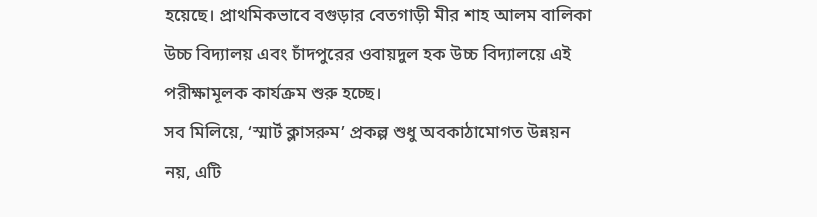হয়েছে। প্রাথমিকভাবে বগুড়ার বেতগাড়ী মীর শাহ আলম বালিকা উচ্চ বিদ্যালয় এবং চাঁদপুরের ওবায়দুল হক উচ্চ বিদ্যালয়ে এই পরীক্ষামূলক কার্যক্রম শুরু হচ্ছে।
সব মিলিয়ে, ‘স্মার্ট ক্লাসরুম’ প্রকল্প শুধু অবকাঠামোগত উন্নয়ন নয়, এটি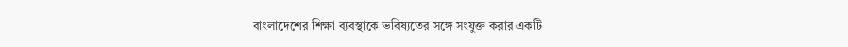বাংলাদেশের শিক্ষা ব্যবস্থাকে ভবিষ্যতের সঙ্গে সংযুক্ত করার একটি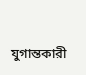যুগান্তকারী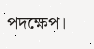পদক্ষেপ।